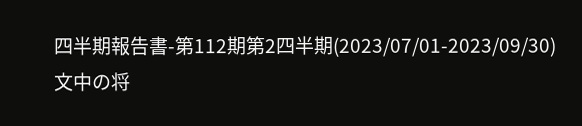四半期報告書-第112期第2四半期(2023/07/01-2023/09/30)
文中の将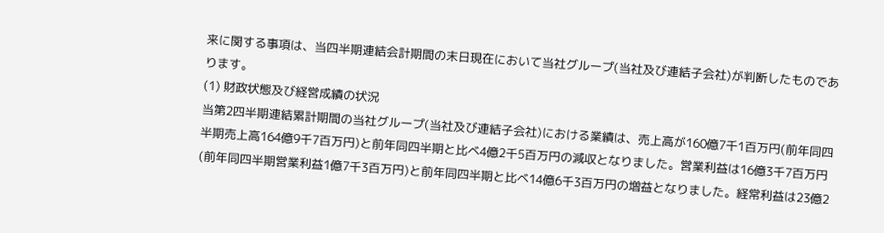来に関する事項は、当四半期連結会計期間の末日現在において当社グループ(当社及び連結子会社)が判断したものであります。
(1) 財政状態及び経営成績の状況
当第2四半期連結累計期間の当社グループ(当社及び連結子会社)における業績は、売上高が160億7千1百万円(前年同四半期売上高164億9千7百万円)と前年同四半期と比べ4億2千5百万円の減収となりました。営業利益は16億3千7百万円(前年同四半期営業利益1億7千3百万円)と前年同四半期と比べ14億6千3百万円の増益となりました。経常利益は23億2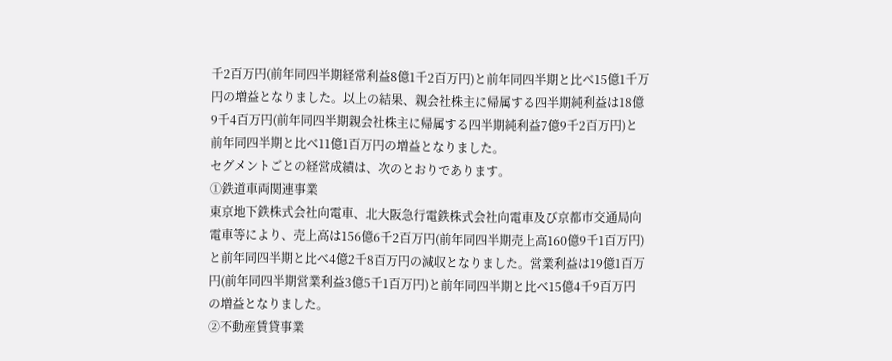千2百万円(前年同四半期経常利益8億1千2百万円)と前年同四半期と比べ15億1千万円の増益となりました。以上の結果、親会社株主に帰属する四半期純利益は18億9千4百万円(前年同四半期親会社株主に帰属する四半期純利益7億9千2百万円)と前年同四半期と比べ11億1百万円の増益となりました。
セグメントごとの経営成績は、次のとおりであります。
①鉄道車両関連事業
東京地下鉄株式会社向電車、北大阪急行電鉄株式会社向電車及び京都市交通局向電車等により、売上高は156億6千2百万円(前年同四半期売上高160億9千1百万円)と前年同四半期と比べ4億2千8百万円の減収となりました。営業利益は19億1百万円(前年同四半期営業利益3億5千1百万円)と前年同四半期と比べ15億4千9百万円の増益となりました。
②不動産賃貸事業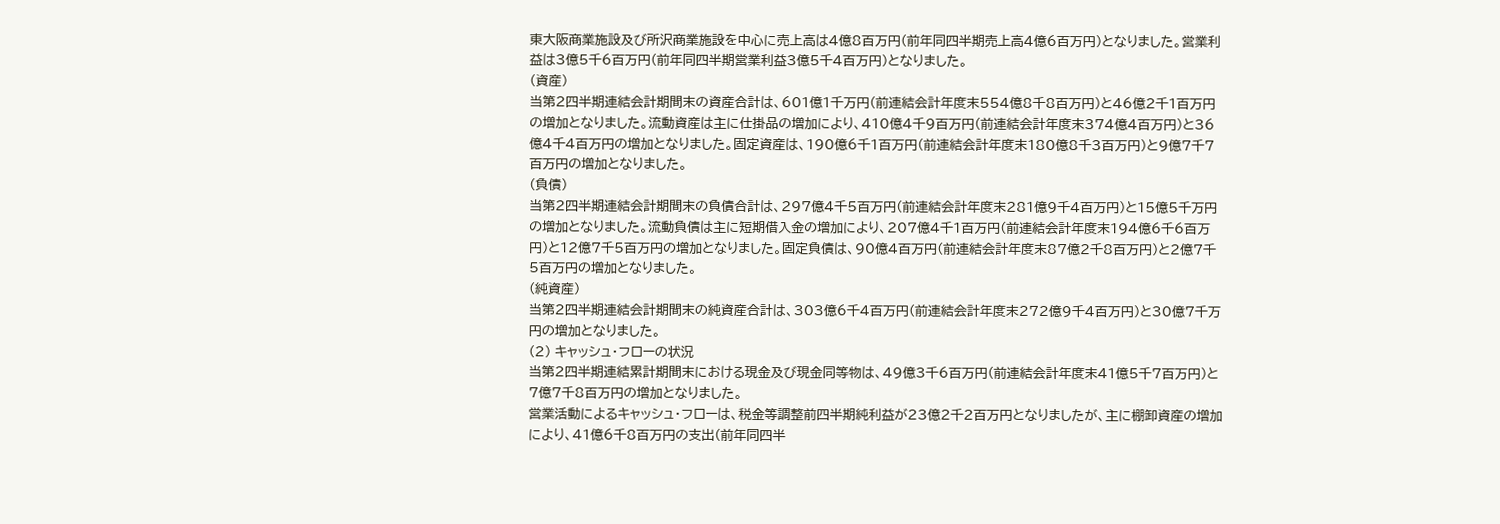東大阪商業施設及び所沢商業施設を中心に売上高は4億8百万円(前年同四半期売上高4億6百万円)となりました。営業利益は3億5千6百万円(前年同四半期営業利益3億5千4百万円)となりました。
(資産)
当第2四半期連結会計期間末の資産合計は、601億1千万円(前連結会計年度末554億8千8百万円)と46億2千1百万円の増加となりました。流動資産は主に仕掛品の増加により、410億4千9百万円(前連結会計年度末374億4百万円)と36億4千4百万円の増加となりました。固定資産は、190億6千1百万円(前連結会計年度末180億8千3百万円)と9億7千7百万円の増加となりました。
(負債)
当第2四半期連結会計期間末の負債合計は、297億4千5百万円(前連結会計年度末281億9千4百万円)と15億5千万円の増加となりました。流動負債は主に短期借入金の増加により、207億4千1百万円(前連結会計年度末194億6千6百万円)と12億7千5百万円の増加となりました。固定負債は、90億4百万円(前連結会計年度末87億2千8百万円)と2億7千5百万円の増加となりました。
(純資産)
当第2四半期連結会計期間末の純資産合計は、303億6千4百万円(前連結会計年度末272億9千4百万円)と30億7千万円の増加となりました。
(2) キャッシュ・フローの状況
当第2四半期連結累計期間末における現金及び現金同等物は、49億3千6百万円(前連結会計年度末41億5千7百万円)と7億7千8百万円の増加となりました。
営業活動によるキャッシュ・フローは、税金等調整前四半期純利益が23億2千2百万円となりましたが、主に棚卸資産の増加により、41億6千8百万円の支出(前年同四半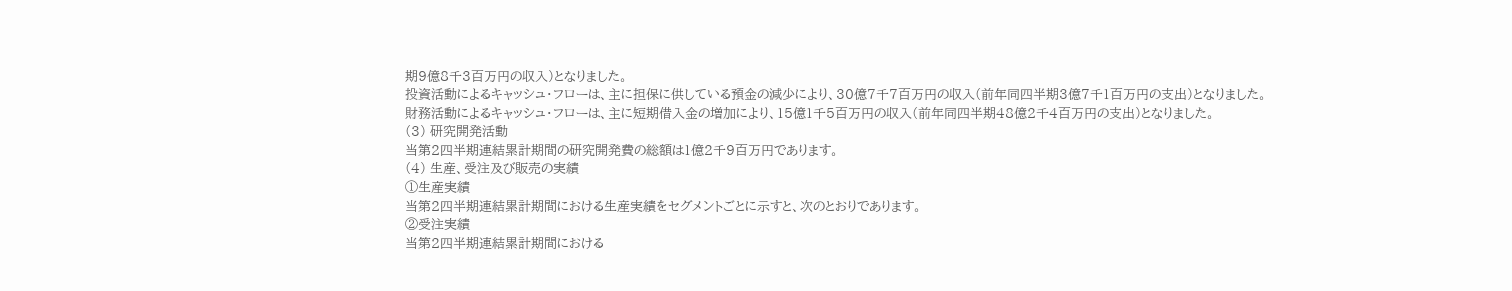期9億8千3百万円の収入)となりました。
投資活動によるキャッシュ・フローは、主に担保に供している預金の減少により、30億7千7百万円の収入(前年同四半期3億7千1百万円の支出)となりました。
財務活動によるキャッシュ・フローは、主に短期借入金の増加により、15億1千5百万円の収入(前年同四半期48億2千4百万円の支出)となりました。
(3) 研究開発活動
当第2四半期連結累計期間の研究開発費の総額は1億2千9百万円であります。
(4) 生産、受注及び販売の実績
①生産実績
当第2四半期連結累計期間における生産実績をセグメントごとに示すと、次のとおりであります。
②受注実績
当第2四半期連結累計期間における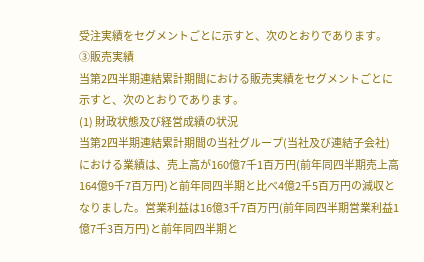受注実績をセグメントごとに示すと、次のとおりであります。
③販売実績
当第2四半期連結累計期間における販売実績をセグメントごとに示すと、次のとおりであります。
(1) 財政状態及び経営成績の状況
当第2四半期連結累計期間の当社グループ(当社及び連結子会社)における業績は、売上高が160億7千1百万円(前年同四半期売上高164億9千7百万円)と前年同四半期と比べ4億2千5百万円の減収となりました。営業利益は16億3千7百万円(前年同四半期営業利益1億7千3百万円)と前年同四半期と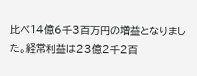比べ14億6千3百万円の増益となりました。経常利益は23億2千2百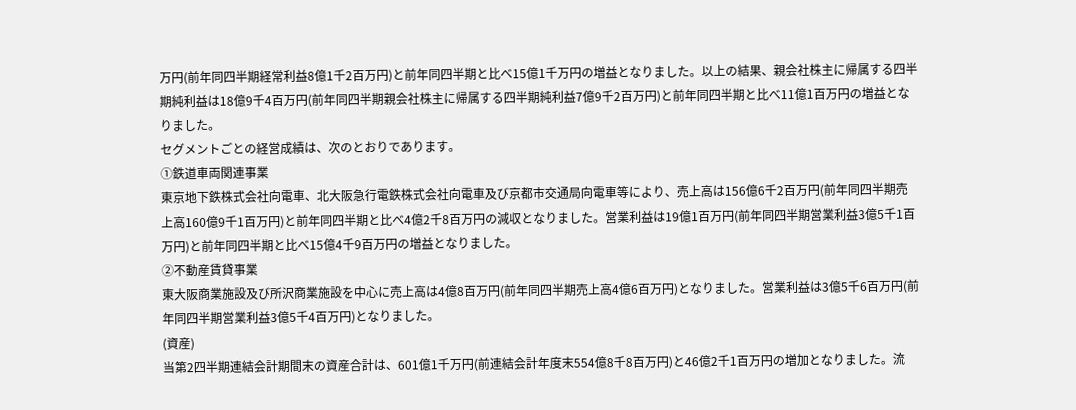万円(前年同四半期経常利益8億1千2百万円)と前年同四半期と比べ15億1千万円の増益となりました。以上の結果、親会社株主に帰属する四半期純利益は18億9千4百万円(前年同四半期親会社株主に帰属する四半期純利益7億9千2百万円)と前年同四半期と比べ11億1百万円の増益となりました。
セグメントごとの経営成績は、次のとおりであります。
①鉄道車両関連事業
東京地下鉄株式会社向電車、北大阪急行電鉄株式会社向電車及び京都市交通局向電車等により、売上高は156億6千2百万円(前年同四半期売上高160億9千1百万円)と前年同四半期と比べ4億2千8百万円の減収となりました。営業利益は19億1百万円(前年同四半期営業利益3億5千1百万円)と前年同四半期と比べ15億4千9百万円の増益となりました。
②不動産賃貸事業
東大阪商業施設及び所沢商業施設を中心に売上高は4億8百万円(前年同四半期売上高4億6百万円)となりました。営業利益は3億5千6百万円(前年同四半期営業利益3億5千4百万円)となりました。
(資産)
当第2四半期連結会計期間末の資産合計は、601億1千万円(前連結会計年度末554億8千8百万円)と46億2千1百万円の増加となりました。流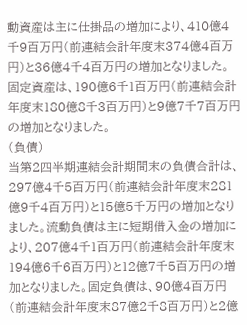動資産は主に仕掛品の増加により、410億4千9百万円(前連結会計年度末374億4百万円)と36億4千4百万円の増加となりました。固定資産は、190億6千1百万円(前連結会計年度末180億8千3百万円)と9億7千7百万円の増加となりました。
(負債)
当第2四半期連結会計期間末の負債合計は、297億4千5百万円(前連結会計年度末281億9千4百万円)と15億5千万円の増加となりました。流動負債は主に短期借入金の増加により、207億4千1百万円(前連結会計年度末194億6千6百万円)と12億7千5百万円の増加となりました。固定負債は、90億4百万円(前連結会計年度末87億2千8百万円)と2億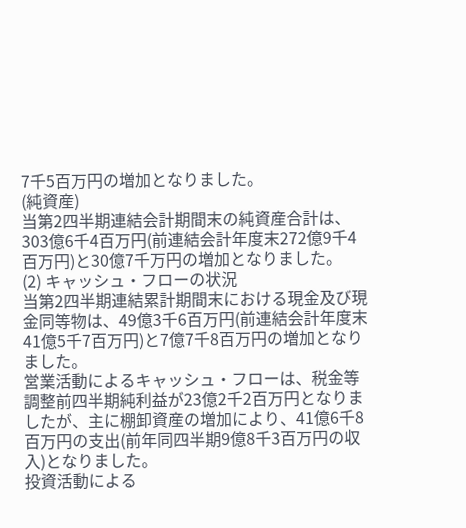7千5百万円の増加となりました。
(純資産)
当第2四半期連結会計期間末の純資産合計は、303億6千4百万円(前連結会計年度末272億9千4百万円)と30億7千万円の増加となりました。
(2) キャッシュ・フローの状況
当第2四半期連結累計期間末における現金及び現金同等物は、49億3千6百万円(前連結会計年度末41億5千7百万円)と7億7千8百万円の増加となりました。
営業活動によるキャッシュ・フローは、税金等調整前四半期純利益が23億2千2百万円となりましたが、主に棚卸資産の増加により、41億6千8百万円の支出(前年同四半期9億8千3百万円の収入)となりました。
投資活動による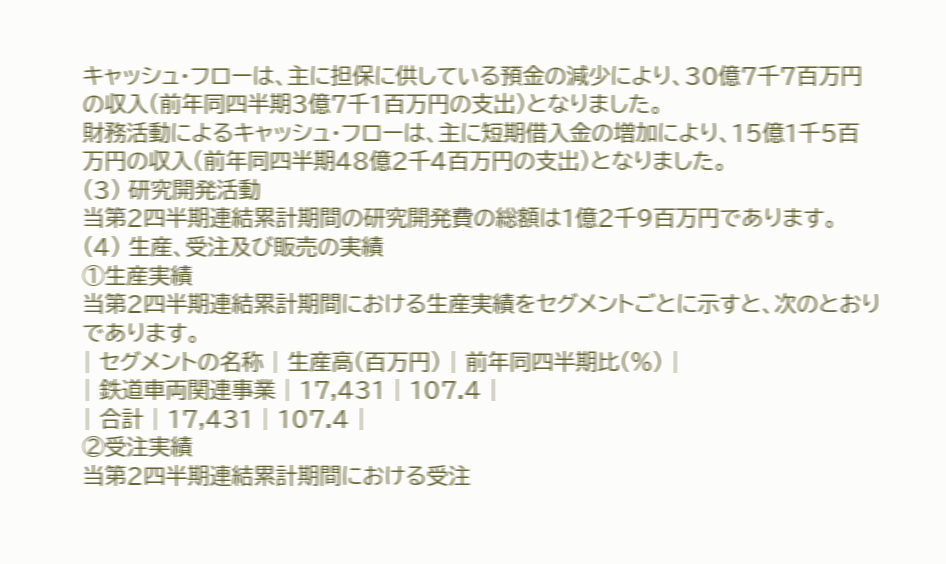キャッシュ・フローは、主に担保に供している預金の減少により、30億7千7百万円の収入(前年同四半期3億7千1百万円の支出)となりました。
財務活動によるキャッシュ・フローは、主に短期借入金の増加により、15億1千5百万円の収入(前年同四半期48億2千4百万円の支出)となりました。
(3) 研究開発活動
当第2四半期連結累計期間の研究開発費の総額は1億2千9百万円であります。
(4) 生産、受注及び販売の実績
①生産実績
当第2四半期連結累計期間における生産実績をセグメントごとに示すと、次のとおりであります。
| セグメントの名称 | 生産高(百万円) | 前年同四半期比(%) |
| 鉄道車両関連事業 | 17,431 | 107.4 |
| 合計 | 17,431 | 107.4 |
②受注実績
当第2四半期連結累計期間における受注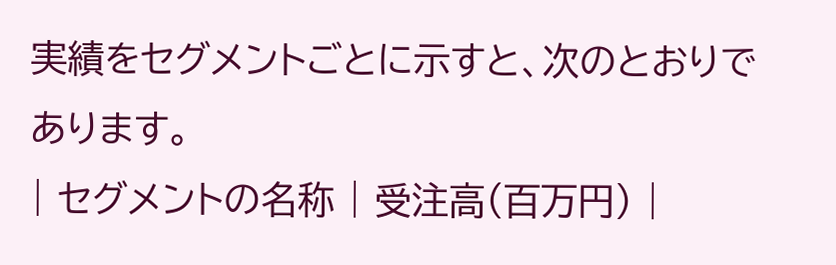実績をセグメントごとに示すと、次のとおりであります。
| セグメントの名称 | 受注高(百万円) |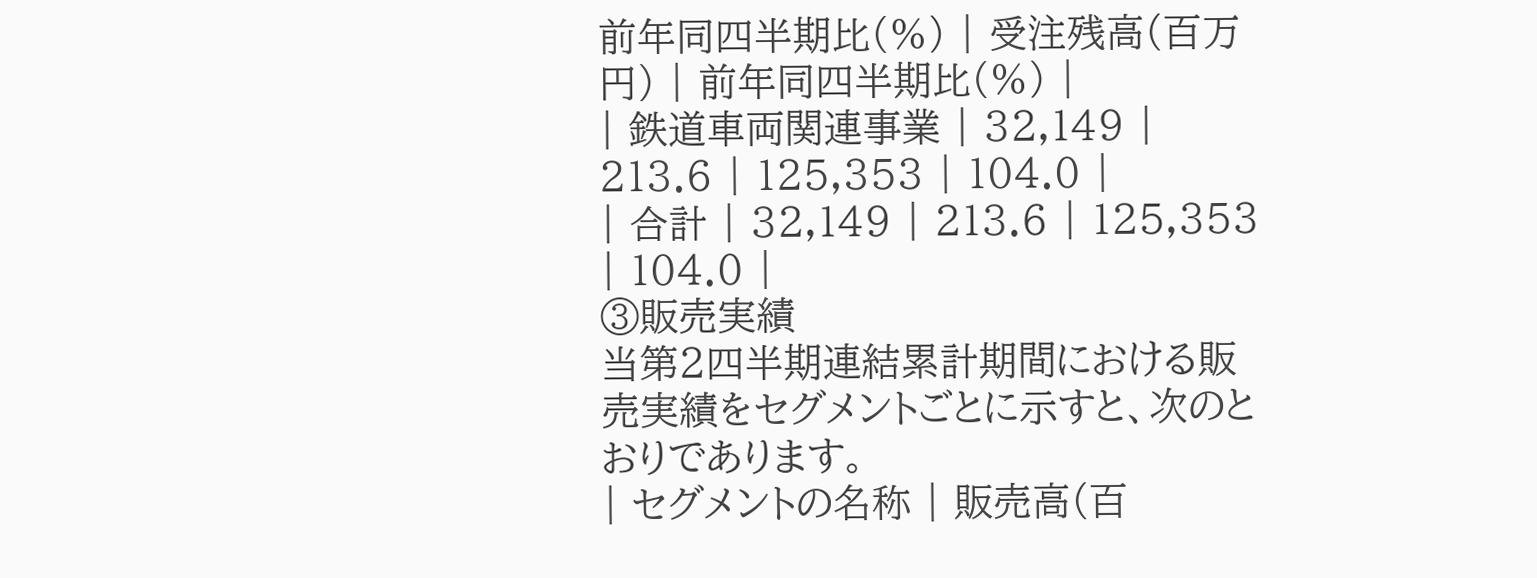前年同四半期比(%) | 受注残高(百万円) | 前年同四半期比(%) |
| 鉄道車両関連事業 | 32,149 | 213.6 | 125,353 | 104.0 |
| 合計 | 32,149 | 213.6 | 125,353 | 104.0 |
③販売実績
当第2四半期連結累計期間における販売実績をセグメントごとに示すと、次のとおりであります。
| セグメントの名称 | 販売高(百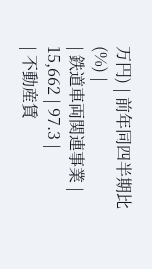万円) | 前年同四半期比(%) |
| 鉄道車両関連事業 | 15,662 | 97.3 |
| 不動産賃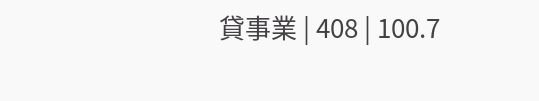貸事業 | 408 | 100.7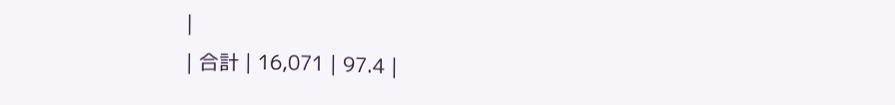|
| 合計 | 16,071 | 97.4 |